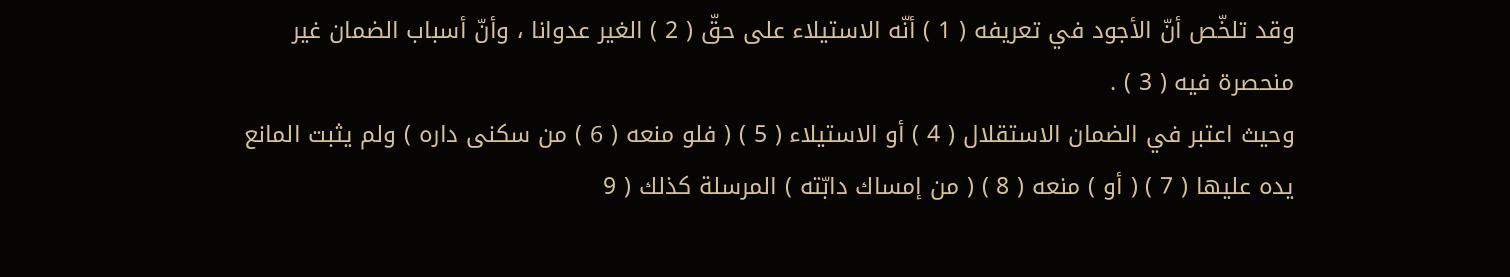وقد تلخّص أنّ الأجود في تعريفه ( 1 ) أنّه الاستيلاء على حقّ ( 2 ) الغير عدوانا ، وأنّ أسباب الضمان غير منحصرة فيه ( 3 ) .
وحيث اعتبر في الضمان الاستقلال ( 4 ) أو الاستيلاء ( 5 ) ( فلو منعه ( 6 ) من سكنى داره ) ولم يثبت المانع يده عليها ( 7 ) ( أو ) منعه ( 8 ) ( من إمساك دابّته ) المرسلة كذلك ( 9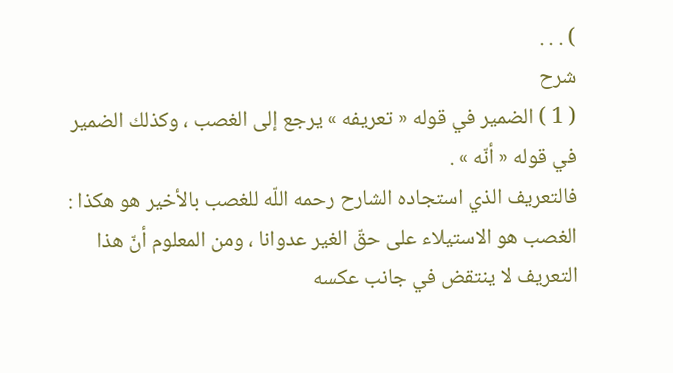) . . .
شرح
( 1 ) الضمير في قوله « تعريفه » يرجع إلى الغصب ، وكذلك الضمير في قوله « أنّه » .
فالتعريف الذي استجاده الشارح رحمه اللّه للغصب بالأخير هو هكذا : الغصب هو الاستيلاء على حقّ الغير عدوانا ، ومن المعلوم أنّ هذا التعريف لا ينتقض في جانب عكسه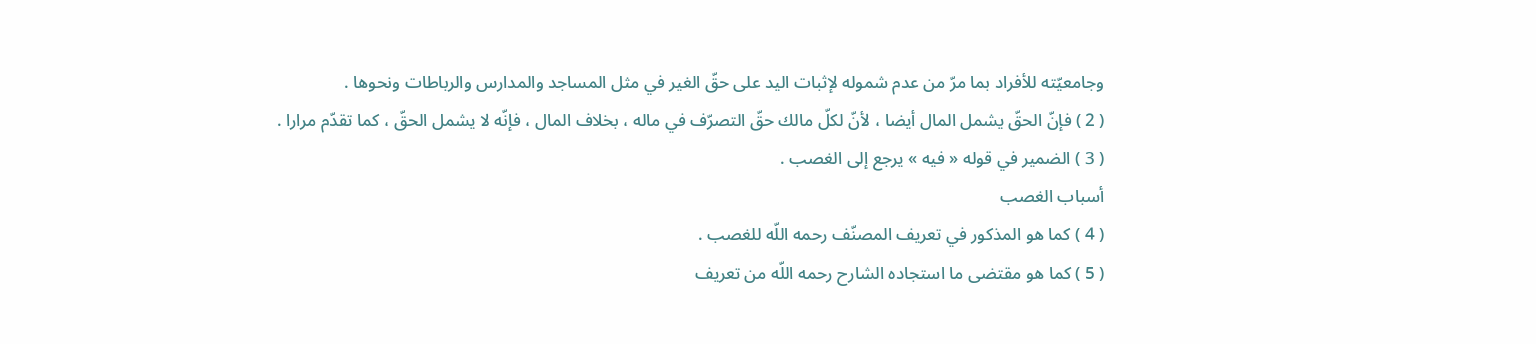وجامعيّته للأفراد بما مرّ من عدم شموله لإثبات اليد على حقّ الغير في مثل المساجد والمدارس والرباطات ونحوها .
( 2 ) فإنّ الحقّ يشمل المال أيضا ، لأنّ لكلّ مالك حقّ التصرّف في ماله ، بخلاف المال ، فإنّه لا يشمل الحقّ ، كما تقدّم مرارا .
( 3 ) الضمير في قوله « فيه » يرجع إلى الغصب .
أسباب الغصب
( 4 ) كما هو المذكور في تعريف المصنّف رحمه اللّه للغصب .
( 5 ) كما هو مقتضى ما استجاده الشارح رحمه اللّه من تعريف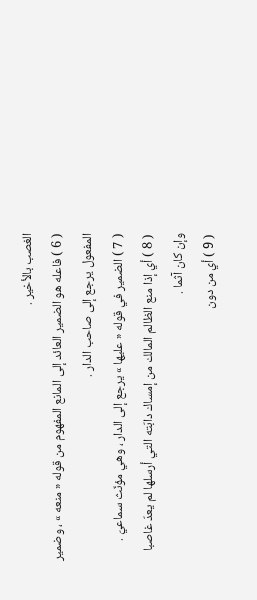الغصب بالأخير .
( 6 ) فاعله هو الضمير العائد إلى المانع المفهوم من قوله « منعه » ، وضمير المفعول يرجع إلى صاحب الدار .
( 7 ) الضمير في قوله « عليها » يرجع إلى الدار ، وهي مؤنّث سماعيّ .
( 8 ) أي إذا منع الظالم المالك من إمساك دابّته التي أرسلها لم يعدّ غاصبا وإن كان آثما .
( 9 ) أي من دون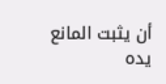أن يثبت المانع يده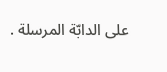على الدابّة المرسلة .